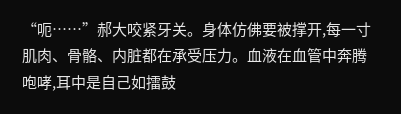“呃……”郝大咬紧牙关。身体仿佛要被撑开,每一寸肌肉、骨骼、内脏都在承受压力。血液在血管中奔腾咆哮,耳中是自己如擂鼓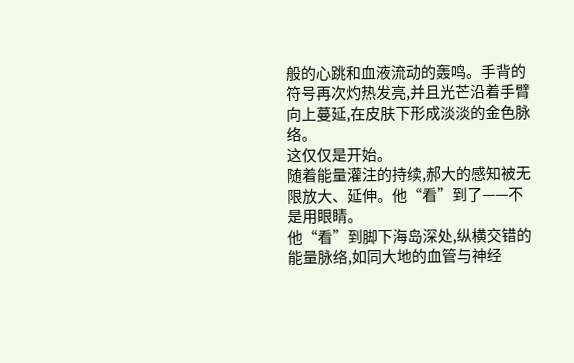般的心跳和血液流动的轰鸣。手背的符号再次灼热发亮,并且光芒沿着手臂向上蔓延,在皮肤下形成淡淡的金色脉络。
这仅仅是开始。
随着能量灌注的持续,郝大的感知被无限放大、延伸。他“看”到了——不是用眼睛。
他“看”到脚下海岛深处,纵横交错的能量脉络,如同大地的血管与神经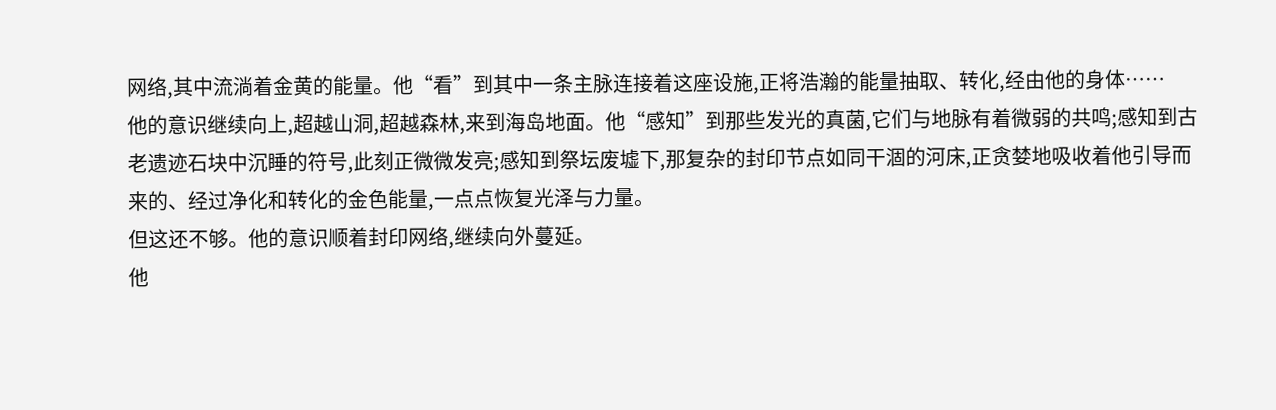网络,其中流淌着金黄的能量。他“看”到其中一条主脉连接着这座设施,正将浩瀚的能量抽取、转化,经由他的身体……
他的意识继续向上,超越山洞,超越森林,来到海岛地面。他“感知”到那些发光的真菌,它们与地脉有着微弱的共鸣;感知到古老遗迹石块中沉睡的符号,此刻正微微发亮;感知到祭坛废墟下,那复杂的封印节点如同干涸的河床,正贪婪地吸收着他引导而来的、经过净化和转化的金色能量,一点点恢复光泽与力量。
但这还不够。他的意识顺着封印网络,继续向外蔓延。
他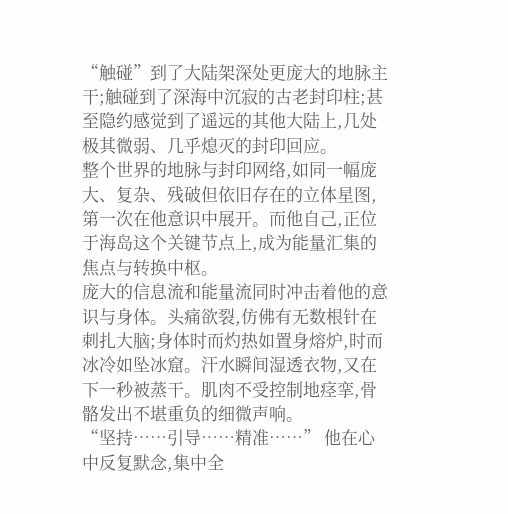“触碰”到了大陆架深处更庞大的地脉主干;触碰到了深海中沉寂的古老封印柱;甚至隐约感觉到了遥远的其他大陆上,几处极其微弱、几乎熄灭的封印回应。
整个世界的地脉与封印网络,如同一幅庞大、复杂、残破但依旧存在的立体星图,第一次在他意识中展开。而他自己,正位于海岛这个关键节点上,成为能量汇集的焦点与转换中枢。
庞大的信息流和能量流同时冲击着他的意识与身体。头痛欲裂,仿佛有无数根针在刺扎大脑;身体时而灼热如置身熔炉,时而冰冷如坠冰窟。汗水瞬间湿透衣物,又在下一秒被蒸干。肌肉不受控制地痉挛,骨骼发出不堪重负的细微声响。
“坚持……引导……精准……” 他在心中反复默念,集中全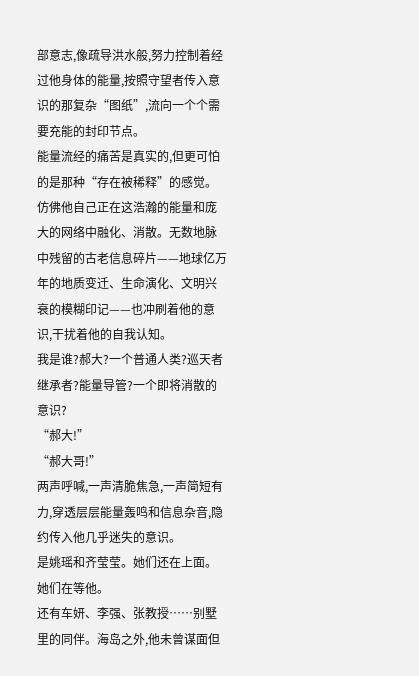部意志,像疏导洪水般,努力控制着经过他身体的能量,按照守望者传入意识的那复杂“图纸”,流向一个个需要充能的封印节点。
能量流经的痛苦是真实的,但更可怕的是那种“存在被稀释”的感觉。仿佛他自己正在这浩瀚的能量和庞大的网络中融化、消散。无数地脉中残留的古老信息碎片——地球亿万年的地质变迁、生命演化、文明兴衰的模糊印记——也冲刷着他的意识,干扰着他的自我认知。
我是谁?郝大?一个普通人类?巡天者继承者?能量导管?一个即将消散的意识?
“郝大!”
“郝大哥!”
两声呼喊,一声清脆焦急,一声简短有力,穿透层层能量轰鸣和信息杂音,隐约传入他几乎迷失的意识。
是姚瑶和齐莹莹。她们还在上面。她们在等他。
还有车妍、李强、张教授……别墅里的同伴。海岛之外,他未曾谋面但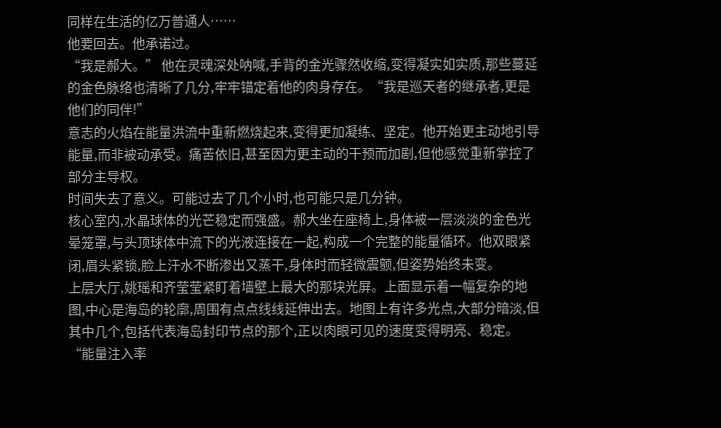同样在生活的亿万普通人……
他要回去。他承诺过。
“我是郝大。” 他在灵魂深处呐喊,手背的金光骤然收缩,变得凝实如实质,那些蔓延的金色脉络也清晰了几分,牢牢锚定着他的肉身存在。“我是巡天者的继承者,更是他们的同伴!”
意志的火焰在能量洪流中重新燃烧起来,变得更加凝练、坚定。他开始更主动地引导能量,而非被动承受。痛苦依旧,甚至因为更主动的干预而加剧,但他感觉重新掌控了部分主导权。
时间失去了意义。可能过去了几个小时,也可能只是几分钟。
核心室内,水晶球体的光芒稳定而强盛。郝大坐在座椅上,身体被一层淡淡的金色光晕笼罩,与头顶球体中流下的光液连接在一起,构成一个完整的能量循环。他双眼紧闭,眉头紧锁,脸上汗水不断渗出又蒸干,身体时而轻微震颤,但姿势始终未变。
上层大厅,姚瑶和齐莹莹紧盯着墙壁上最大的那块光屏。上面显示着一幅复杂的地图,中心是海岛的轮廓,周围有点点线线延伸出去。地图上有许多光点,大部分暗淡,但其中几个,包括代表海岛封印节点的那个,正以肉眼可见的速度变得明亮、稳定。
“能量注入率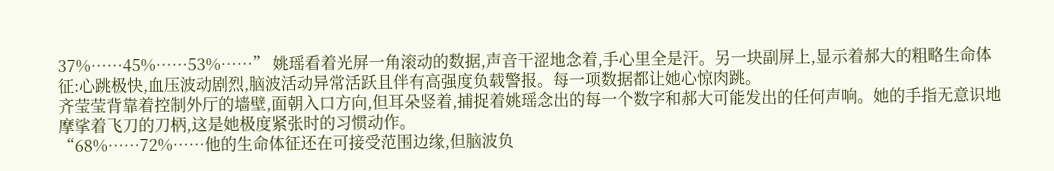37%……45%……53%……” 姚瑶看着光屏一角滚动的数据,声音干涩地念着,手心里全是汗。另一块副屏上,显示着郝大的粗略生命体征:心跳极快,血压波动剧烈,脑波活动异常活跃且伴有高强度负载警报。每一项数据都让她心惊肉跳。
齐莹莹背靠着控制外厅的墙壁,面朝入口方向,但耳朵竖着,捕捉着姚瑶念出的每一个数字和郝大可能发出的任何声响。她的手指无意识地摩挲着飞刀的刀柄,这是她极度紧张时的习惯动作。
“68%……72%……他的生命体征还在可接受范围边缘,但脑波负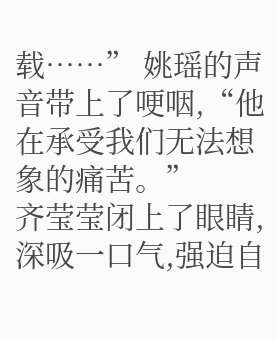载……” 姚瑶的声音带上了哽咽,“他在承受我们无法想象的痛苦。”
齐莹莹闭上了眼睛,深吸一口气,强迫自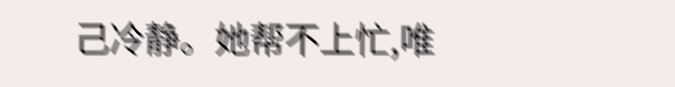己冷静。她帮不上忙,唯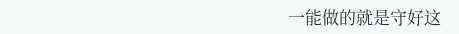一能做的就是守好这